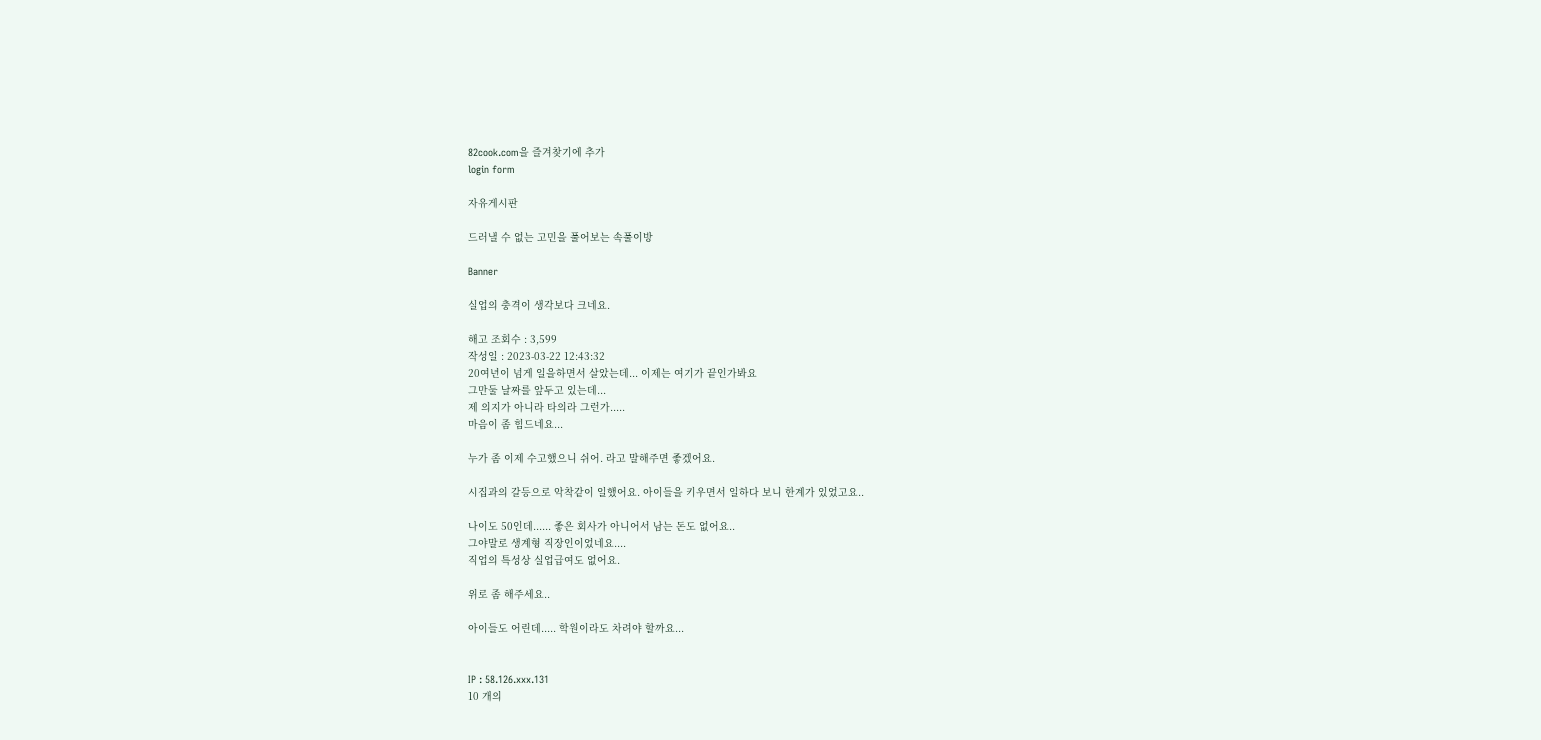82cook.com을 즐겨찾기에 추가
login form

자유게시판

드러낼 수 없는 고민을 풀어보는 속풀이방

Banner

실업의 충격이 생각보다 크네요.

해고 조회수 : 3,599
작성일 : 2023-03-22 12:43:32
20여년이 넘게 일을하면서 살았는데... 이제는 여기가 끝인가봐요
그만둘 날짜를 앞두고 있는데...
제 의지가 아니라 타의라 그런가.....
마음이 좀 힘드네요...

누가 좀 이제 수고했으니 쉬어. 라고 말해주면 좋겠어요.

시집과의 갈등으로 악착같이 일했어요. 아이들을 키우면서 일하다 보니 한계가 있었고요..

나이도 50인데...... 좋은 회사가 아니어서 남는 돈도 없어요..
그야말로 생계형 직장인이었네요....
직업의 특성상 실업급여도 없어요.

위로 좀 해주세요..

아이들도 어린데..... 학원이라도 차려야 할까요...


IP : 58.126.xxx.131
10 개의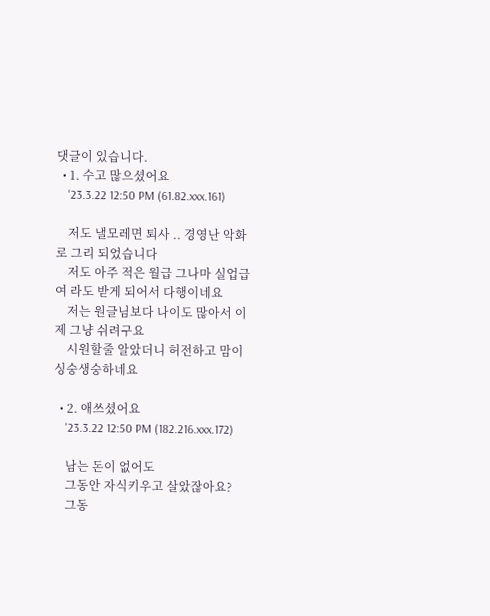댓글이 있습니다.
  • 1. 수고 많으셨어요
    '23.3.22 12:50 PM (61.82.xxx.161)

    저도 낼모레면 퇴사 .. 경영난 악화로 그리 되었습니다
    저도 아주 적은 월급 그나마 실업급여 라도 받게 되어서 다행이네요
    저는 원글님보다 나이도 많아서 이제 그냥 쉬려구요
    시원할줄 알았더니 허전하고 맘이 싱숭생숭하네요

  • 2. 애쓰셨어요
    '23.3.22 12:50 PM (182.216.xxx.172)

    남는 돈이 없어도
    그동안 자식키우고 살았잖아요?
    그동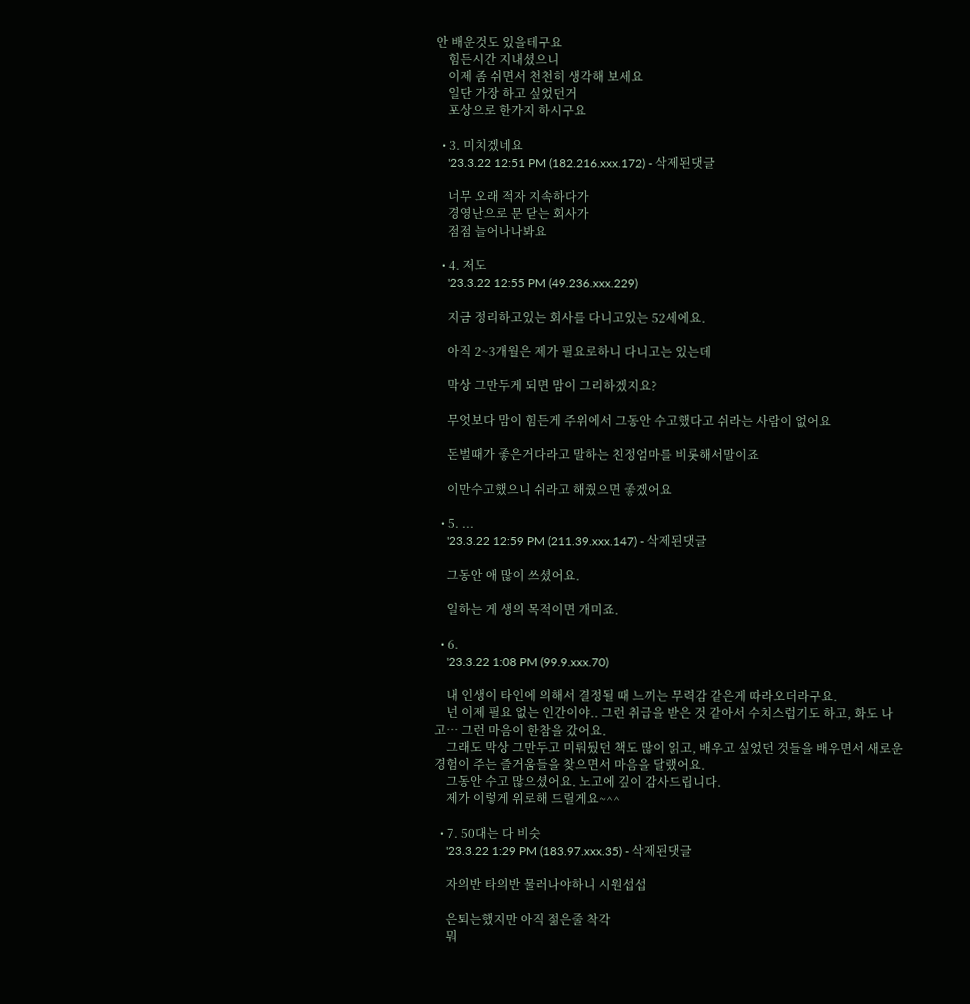안 배운것도 있을테구요
    힘든시간 지내셨으니
    이제 좀 쉬면서 천천히 생각해 보세요
    일단 가장 하고 싶었던거
    포상으로 한가지 하시구요

  • 3. 미치겠네요
    '23.3.22 12:51 PM (182.216.xxx.172) - 삭제된댓글

    너무 오래 적자 지속하다가
    경영난으로 문 닫는 회사가
    점점 늘어나나봐요

  • 4. 저도
    '23.3.22 12:55 PM (49.236.xxx.229)

    지금 정리하고있는 회사를 다니고있는 52세에요.

    아직 2~3개월은 제가 필요로하니 다니고는 있는데

    막상 그만두게 되면 맘이 그리하겠지요?

    무엇보다 맘이 힘든게 주위에서 그동안 수고했다고 쉬라는 사람이 없어요

    돈벌때가 좋은거다라고 말하는 친정엄마를 비롯해서말이죠

    이만수고했으니 쉬라고 해줬으면 좋겠어요

  • 5. ...
    '23.3.22 12:59 PM (211.39.xxx.147) - 삭제된댓글

    그동안 애 많이 쓰셨어요.

    일하는 게 생의 목적이면 개미죠.

  • 6.
    '23.3.22 1:08 PM (99.9.xxx.70)

    내 인생이 타인에 의해서 결정될 때 느끼는 무력감 같은게 따라오더라구요.
    넌 이제 필요 없는 인간이야.. 그런 취급을 받은 것 같아서 수치스럽기도 하고, 화도 나고… 그런 마음이 한참을 갔어요.
    그래도 막상 그만두고 미뤄뒀던 책도 많이 읽고, 배우고 싶었던 것들을 배우면서 새로운 경험이 주는 즐거움들을 찾으면서 마음을 달랬어요.
    그동안 수고 많으셨어요. 노고에 깊이 감사드립니다.
    제가 이렇게 위로해 드릴게요~^^

  • 7. 50대는 다 비슷
    '23.3.22 1:29 PM (183.97.xxx.35) - 삭제된댓글

    자의반 타의반 물러나야하니 시원섭섭

    은퇴는했지만 아직 젊은줄 착각
    뭐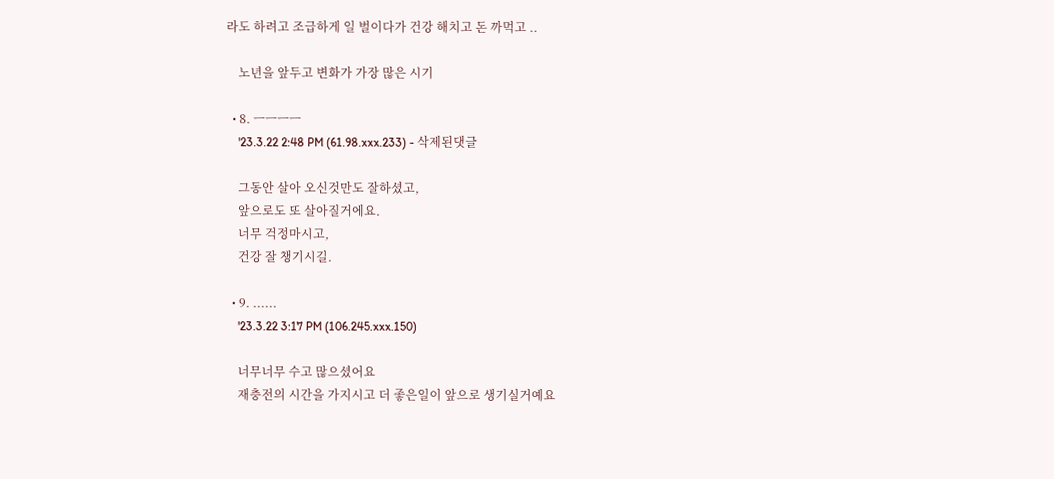라도 하려고 조급하게 일 벌이다가 건강 해치고 돈 까먹고 ..

    노년을 앞두고 변화가 가장 많은 시기

  • 8. ㅡㅡㅡㅡ
    '23.3.22 2:48 PM (61.98.xxx.233) - 삭제된댓글

    그동안 살아 오신것만도 잘하셨고,
    앞으로도 또 살아질거에요.
    너무 걱정마시고,
    건강 잘 챙기시길.

  • 9. ......
    '23.3.22 3:17 PM (106.245.xxx.150)

    너무너무 수고 많으셨어요
    재충전의 시간을 가지시고 더 좋은일이 앞으로 생기실거예요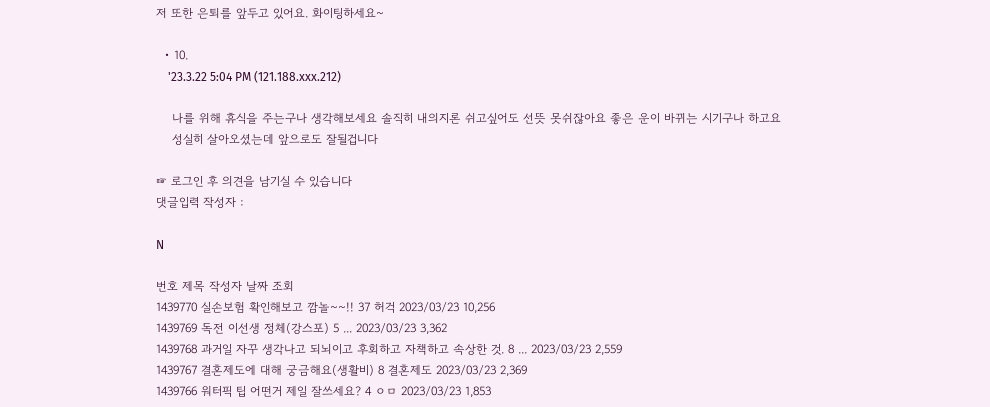저 또한 은퇴를 앞두고 있어요. 화이팅하세요~

  • 10.
    '23.3.22 5:04 PM (121.188.xxx.212)

    나를 위해 휴식을 주는구나 생각해보세요 솔직히 내의지론 쉬고싶어도 선뜻 못쉬잖아요 좋은 운이 바뀌는 시기구나 하고요
    성실히 살아오셨는데 앞으로도 잘될겁니다

☞ 로그인 후 의견을 남기실 수 있습니다
댓글입력 작성자 :

N

번호 제목 작성자 날짜 조회
1439770 실손보험 확인해보고 깜놀~~!! 37 허걱 2023/03/23 10,256
1439769 독전 이선생 정체(강스포) 5 ... 2023/03/23 3,362
1439768 과거일 자꾸 생각나고 되뇌이고 후회하고 자책하고 속상한 것. 8 ... 2023/03/23 2,559
1439767 결혼제도에 대해 궁금해요(생활비) 8 결혼제도 2023/03/23 2,369
1439766 워터픽 팁 어떤거 제일 잘쓰세요? 4 ㅇㅁ 2023/03/23 1,853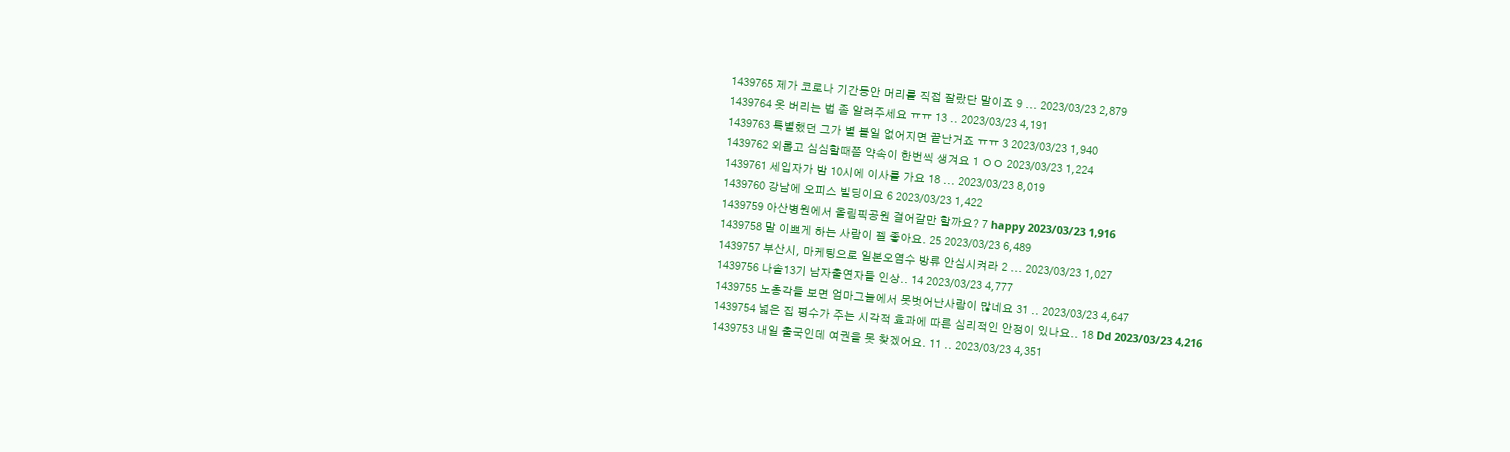1439765 제가 코로나 기간동안 머리를 직접 잘랐단 말이죠 9 ... 2023/03/23 2,879
1439764 옷 버리는 법 좀 알려주세요 ㅠㅠ 13 .. 2023/03/23 4,191
1439763 특별했던 그가 별 볼일 없어지면 끝난거죠 ㅠㅠ 3 2023/03/23 1,940
1439762 외롭고 심심할때쯤 약속이 한번씩 생겨요 1 ㅇㅇ 2023/03/23 1,224
1439761 세입자가 밤 10시에 이사를 가요 18 ... 2023/03/23 8,019
1439760 강남에 오피스 빌딩이요 6 2023/03/23 1,422
1439759 아산병원에서 올림픽공원 걸어갈만 할까요? 7 happy 2023/03/23 1,916
1439758 말 이쁘게 하는 사람이 젤 좋아요. 25 2023/03/23 6,489
1439757 부산시, 마케팅으로 일본오염수 방류 안심시켜라 2 ... 2023/03/23 1,027
1439756 나솔13기 남자출연자들 인상.. 14 2023/03/23 4,777
1439755 노총각들 보면 엄마그늘에서 못벗어난사람이 많네요 31 .. 2023/03/23 4,647
1439754 넓은 집 평수가 주는 시각적 효과에 따른 심리적인 안정이 있나요.. 18 Dd 2023/03/23 4,216
1439753 내일 출국인데 여권을 못 찾겠어요. 11 .. 2023/03/23 4,351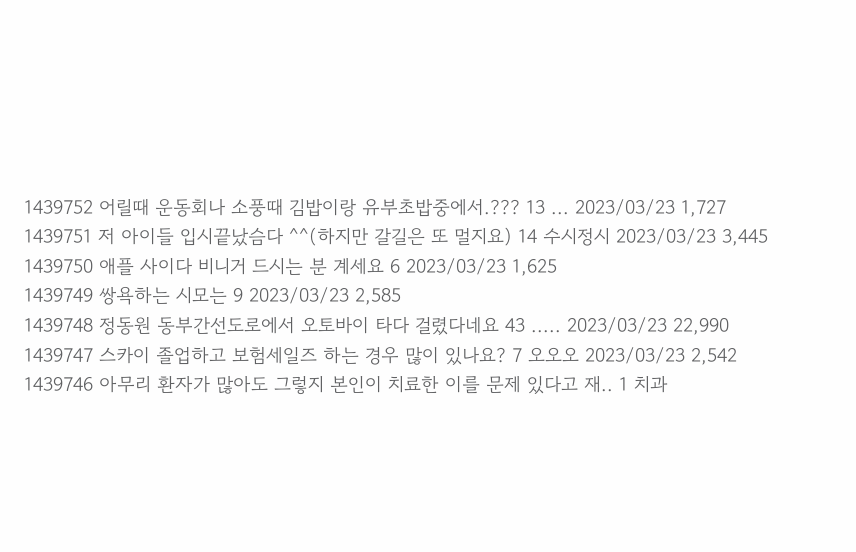1439752 어릴때 운동회나 소풍때 김밥이랑 유부초밥중에서.??? 13 ... 2023/03/23 1,727
1439751 저 아이들 입시끝났슴다 ^^(하지만 갈길은 또 멀지요) 14 수시정시 2023/03/23 3,445
1439750 애플 사이다 비니거 드시는 분 계세요 6 2023/03/23 1,625
1439749 쌍욕하는 시모는 9 2023/03/23 2,585
1439748 정동원 동부간선도로에서 오토바이 타다 걸렸다네요 43 ..... 2023/03/23 22,990
1439747 스카이 졸업하고 보험세일즈 하는 경우 많이 있나요? 7 오오오 2023/03/23 2,542
1439746 아무리 환자가 많아도 그렇지 본인이 치료한 이를 문제 있다고 재.. 1 치과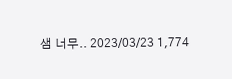샘 너무.. 2023/03/23 1,774